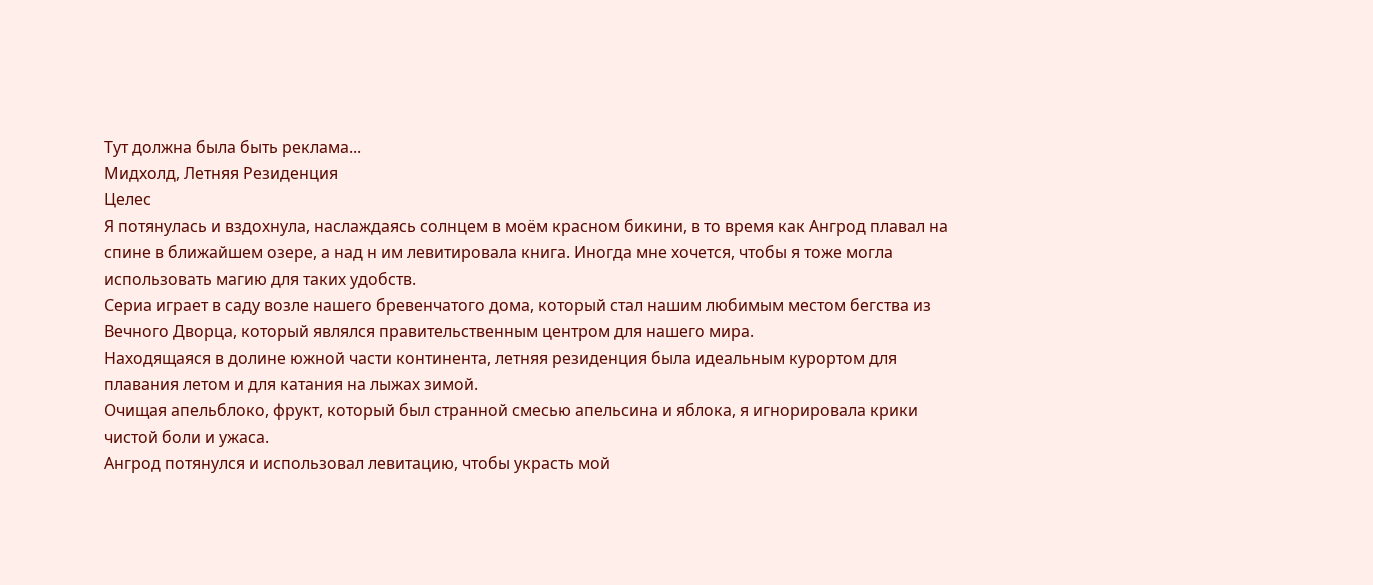Тут должна была быть реклама...
Мидхолд, Летняя Резиденция
Целес
Я потянулась и вздохнула, наслаждаясь солнцем в моём красном бикини, в то время как Ангрод плавал на спине в ближайшем озере, а над н им левитировала книга. Иногда мне хочется, чтобы я тоже могла использовать магию для таких удобств.
Сериа играет в саду возле нашего бревенчатого дома, который стал нашим любимым местом бегства из Вечного Дворца, который являлся правительственным центром для нашего мира.
Находящаяся в долине южной части континента, летняя резиденция была идеальным курортом для плавания летом и для катания на лыжах зимой.
Очищая апельблоко, фрукт, который был странной смесью апельсина и яблока, я игнорировала крики чистой боли и ужаса.
Ангрод потянулся и использовал левитацию, чтобы украсть мой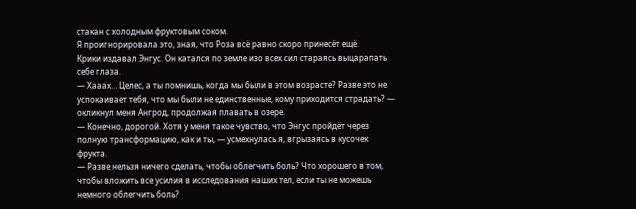стакан с холодным фруктовым соком.
Я проигнорировала это, зная, что Роза всё равно скоро принесёт ещё.
Крики издавал Энгус. Он катался по земле изо всех сил стараясь выцарапать себе глаза.
— Хааах… Целес, а ты помнишь, когда мы были в этом возрасте? Разве это не успокаивает тебя, что мы были не единственные, кому приходится страдать? — окликнул меня Ангрод, продолжая плавать в озере.
— Конечно, дорогой. Хотя у меня такое чувство, что Энгус пройдёт через полную трансформацию, как и ты, — усмехнулась я, вгрызаясь в кусочек фрукта.
— Разве нельзя ничего сделать, чтобы облегчить боль? Что хорошего в том, чтобы вложить все усилия в исследования наших тел, если ты не можешь немного облегчить боль?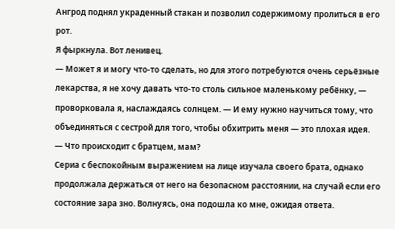Ангрод поднял украденный стакан и позволил содержимому пролиться в его рот.
Я фыркнула. Вот ленивец.
— Может я и могу что-то сделать, но для этого потребуются очень серьёзные лекарства, я не хочу давать что-то столь сильное маленькому ребёнку, — проворковала я, наслаждаясь солнцем. — И ему нужно научиться тому, что объединяться с сестрой для того, чтобы обхитрить меня — это плохая идея.
— Что происходит с братцем, мам?
Сериа с беспокойным выражением на лице изучала своего брата, однако продолжала держаться от него на безопасном расстоянии, на случай если его состояние зара зно. Волнуясь, она подошла ко мне, ожидая ответа.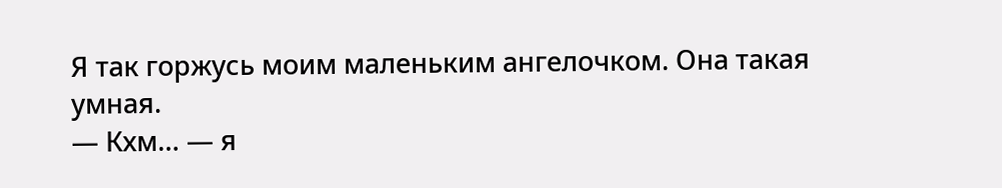Я так горжусь моим маленьким ангелочком. Она такая умная.
— Кхм… — я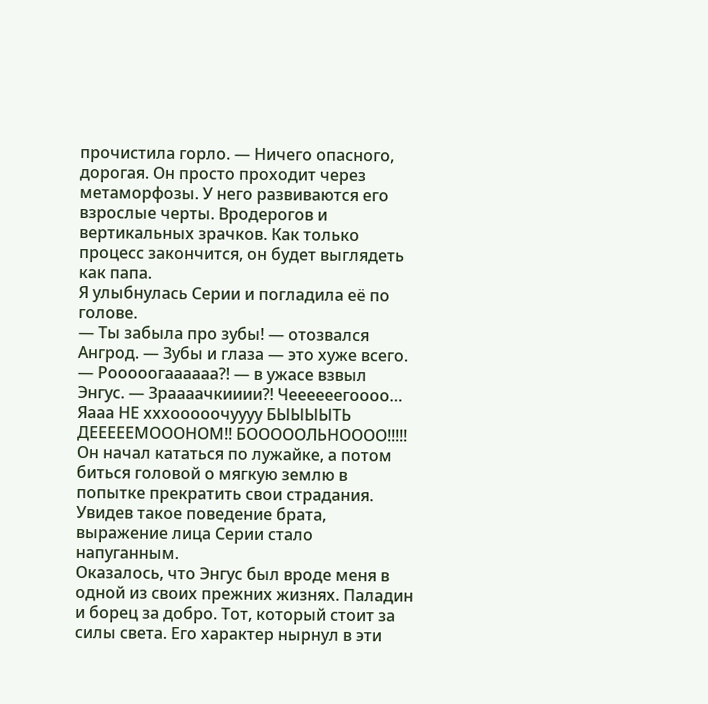прочистила горло. — Ничего опасного, дорогая. Он просто проходит через метаморфозы. У него развиваются его взрослые черты. Вродерогов и вертикальных зрачков. Как только процесс закончится, он будет выглядеть как папа.
Я улыбнулась Серии и погладила её по голове.
— Ты забыла про зубы! — отозвался Ангрод. — Зубы и глаза — это хуже всего.
— Рооооогаааааа?! — в ужасе взвыл Энгус. — Зраааачкииии?! Чеееееегоооо… Яааа НЕ хххооооочуууу БЫЫЫЫТЬ ДЕЕЕЕЕМОООНОМ!! БОООООЛЬНОООО!!!!!
Он начал кататься по лужайке, а потом биться головой о мягкую землю в попытке прекратить свои страдания.
Увидев такое поведение брата, выражение лица Серии стало напуганным.
Оказалось, что Энгус был вроде меня в одной из своих прежних жизнях. Паладин и борец за добро. Тот, который стоит за силы света. Его характер нырнул в эти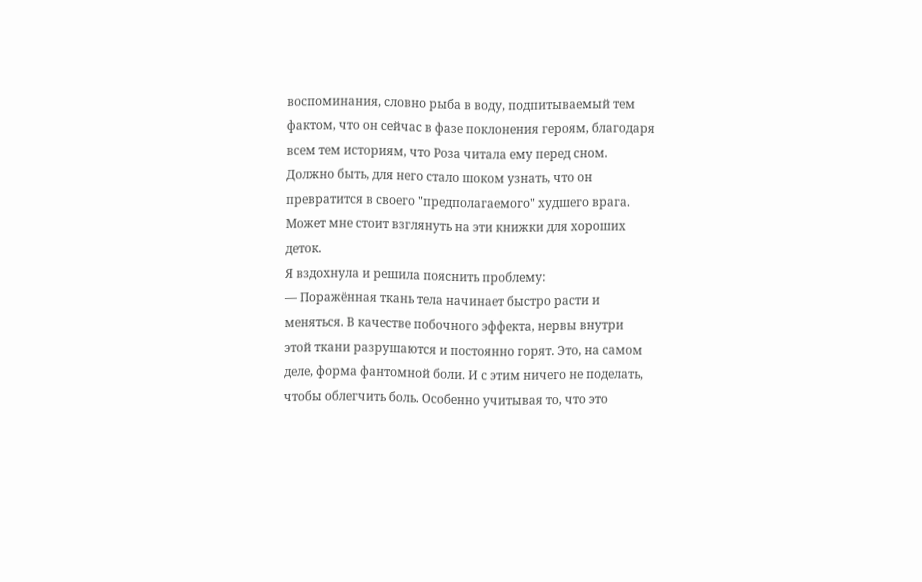воспоминания, словно рыба в воду, подпитываемый тем фактом, что он сейчас в фазе поклонения героям, благодаря всем тем историям, что Роза читала ему перед сном.
Должно быть, для него стало шоком узнать, что он превратится в своего "предполагаемого" худшего врага.
Может мне стоит взглянуть на эти книжки для хороших деток.
Я вздохнула и решила пояснить проблему:
— Поражённая ткань тела начинает быстро расти и меняться. В качестве побочного эффекта, нервы внутри этой ткани разрушаются и постоянно горят. Это, на самом деле, форма фантомной боли. И с этим ничего не поделать, чтобы облегчить боль. Особенно учитывая то, что это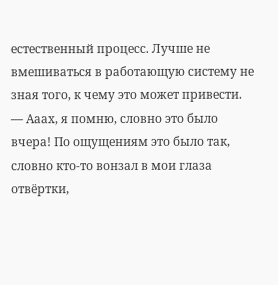естественный процесс. Лучше не вмешиваться в работающую систему не зная того, к чему это может привести.
— Ааах, я помню, словно это было вчера! По ощущениям это было так, словно кто-то вонзал в мои глаза отвёртки,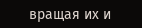вращая их и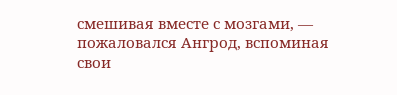смешивая вместе с мозгами, — пожаловался Ангрод, вспоминая свои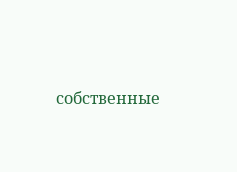собственные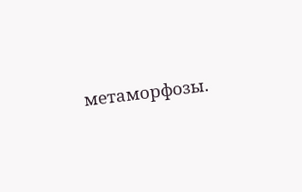метаморфозы.